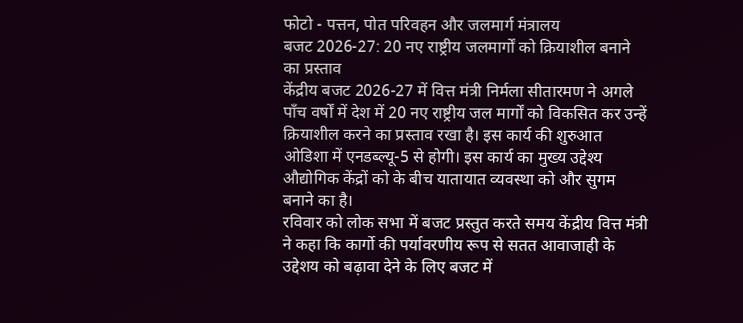फोटो - पत्तन, पोत परिवहन और जलमार्ग मंत्रालय
बजट 2026-27: 20 नए राष्ट्रीय जलमार्गों को क्रियाशील बनाने का प्रस्ताव
केंद्रीय बजट 2026-27 में वित्त मंत्री निर्मला सीतारमण ने अगले पॉंच वर्षों में देश में 20 नए राष्ट्रीय जल मार्गों को विकसित कर उन्हें क्रियाशील करने का प्रस्ताव रखा है। इस कार्य की शुरुआत ओडिशा में एनडब्ल्यू-5 से होगी। इस कार्य का मुख्य उद्देश्य औद्योगिक केंद्रों को के बीच यातायात व्यवस्था को और सुगम बनाने का है।
रविवार को लोक सभा में बजट प्रस्तुत करते समय केंद्रीय वित्त मंत्री ने कहा कि कार्गो की पर्यावरणीय रूप से सतत आवाजाही के उद्देशय को बढ़ावा देने के लिए बजट में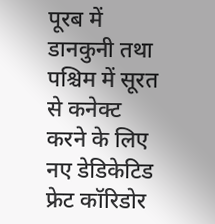पूरब में डानकुनी तथा पश्चिम में सूरत से कनेक्ट करने के लिए नए डेडिकेटिड फ्रेट कॉरिडोर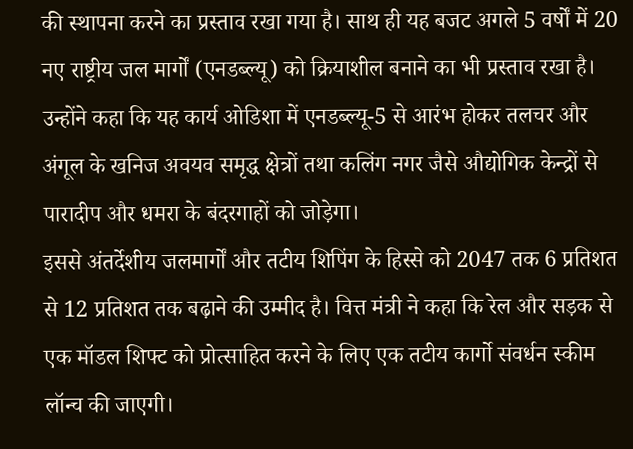की स्थापना करने का प्रस्ताव रखा गया है। साथ ही यह बजट अगले 5 वर्षों में 20 नए राष्ट्रीय जल मार्गों (एनडब्ल्यू) को क्रियाशील बनाने का भी प्रस्ताव रखा है।
उन्होंने कहा कि यह कार्य ओडिशा में एनडब्ल्यू-5 से आरंभ होकर तलचर और अंगूल के खनिज अवयव समृद्ध क्षेत्रों तथा कलिंग नगर जैसे औद्योगिक केन्द्रों से पारादीप और धमरा के बंदरगाहों को जोड़ेगा।
इससे अंतर्देशीय जलमार्गों और तटीय शिपिंग के हिस्से को 2047 तक 6 प्रतिशत से 12 प्रतिशत तक बढ़ाने की उम्मीद है। वित्त मंत्री ने कहा कि रेल और सड़क से एक मॉडल शिफ्ट को प्रोत्साहित करने के लिए एक तटीय कार्गो संवर्धन स्कीम लॉन्च की जाएगी।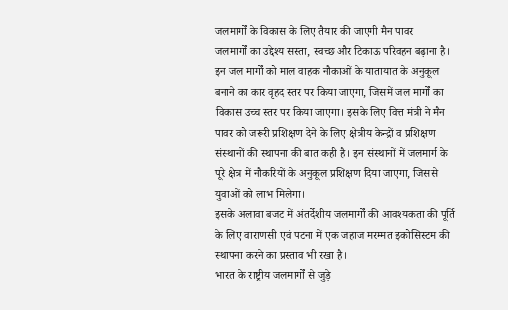जलमार्गों के विकास के लिए तैयार की जाएगी मैन पावर
जलमार्गों का उद्देश्य सस्ता, स्वच्छ और टिकाऊ परिवहन बढ़ाना है। इन जल मार्गों को माल वाहक नौकाओं के यातायात के अनुकूल बनाने का कार वृहद स्तर पर किया जाएगा, जिसमें जल मार्गों का विकास उच्च स्तर पर किया जाएगा। इसके लिए वित्त मंत्री ने मैन पावर को जरूरी प्रशिक्षण देने के लिए क्षेत्रीय केन्द्रों व प्रशिक्षण संस्थानों की स्थापना की बात कही है। इन संस्थानों में जलमार्ग के पूरे क्षेत्र में नौकरियों के अनुकूल प्रशिक्षण दिया जाएगा, जिससे युवाओं को लाभ मिलेगा।
इसके अलावा बजट में अंतर्देशीय जलमार्गों की आवश्यकता की पूर्ति के लिए वाराणसी एवं पटना में एक जहाज मरम्मत इकोसिस्टम की स्थापना करने का प्रस्ताव भी रखा है।
भारत के राष्ट्रीय जलमार्गों से जुड़े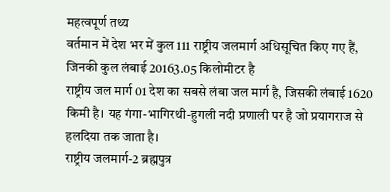महत्वपूर्ण तथ्य
वर्तमान में देश भर में कुल 111 राष्ट्रीय जलमार्ग अधिसूचित किए गए हैं, जिनकी कुल लंबाई 20163.05 किलोमीटर है
राष्ट्रीय जल मार्ग 01 देश का सबसे लंबा जल मार्ग है, जिसकी लंबाई 1620 किमी है। यह गंगा-भागिरथी-हुगली नदी प्रणाली पर है जो प्रयागराज से हलदिया तक जाता है।
राष्ट्रीय जलमार्ग-2 ब्रह्मपुत्र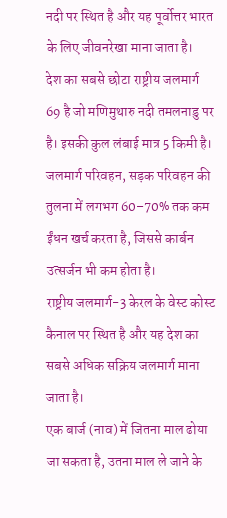नदी पर स्थित है और यह पूर्वोत्तर भारत के लिए जीवनरेखा माना जाता है।
देश का सबसे छोटा राष्ट्रीय जलमार्ग 69 है जो मणिमुथारु नदी तमलनाडु पर है। इसकी कुल लंबाई मात्र 5 किमी है।
जलमार्ग परिवहन, सड़क परिवहन की तुलना में लगभग 60–70% तक कम ईंधन खर्च करता है, जिससे कार्बन उत्सर्जन भी कम होता है।
राष्ट्रीय जलमार्ग-3 केरल के वेस्ट कोस्ट कैनाल पर स्थित है और यह देश का सबसे अधिक सक्रिय जलमार्ग माना जाता है।
एक बार्ज (नाव) में जितना माल ढोया जा सकता है, उतना माल ले जाने के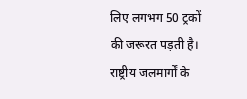लिए लगभग 50 ट्रकों की जरूरत पड़ती है।
राष्ट्रीय जलमार्गों के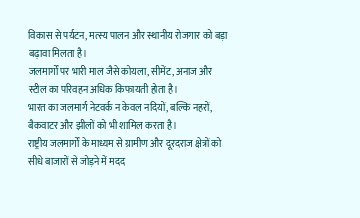विकास से पर्यटन, मत्स्य पालन और स्थानीय रोजगार को बड़ा बढ़ावा मिलता है।
जलमार्गों पर भारी माल जैसे कोयला, सीमेंट, अनाज और स्टील का परिवहन अधिक किफायती होता है।
भारत का जलमार्ग नेटवर्क न केवल नदियों, बल्कि नहरों, बैकवाटर और झीलों को भी शामिल करता है।
राष्ट्रीय जलमार्गों के माध्यम से ग्रामीण और दूरदराज क्षेत्रों को सीधे बाजारों से जोड़ने में मदद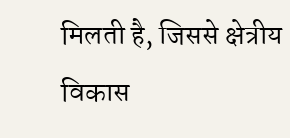मिलती है, जिससे क्षेत्रीय विकास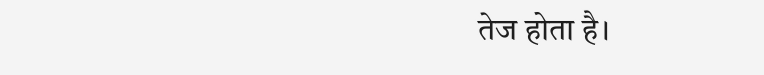तेज होता है।